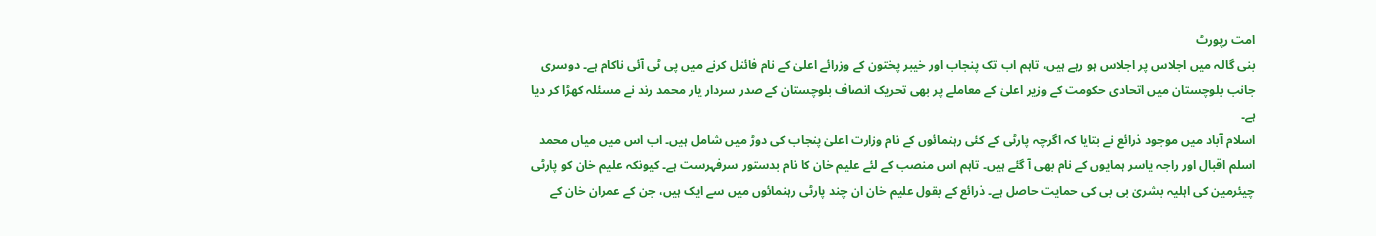امت رپورٹ
بنی گالہ میں اجلاس پر اجلاس ہو رہے ہیں، تاہم اب تک پنجاب اور خیبر پختون کے وزرائے اعلیٰ کے نام فائنل کرنے میں پی ٹی آئی ناکام ہے۔ دوسری جانب بلوچستان میں اتحادی حکومت کے وزیر اعلیٰ کے معاملے پر بھی تحریک انصاف بلوچستان کے صدر سردار یار محمد رند نے مسئلہ کھڑا کر دیا ہے۔
اسلام آباد میں موجود ذرائع نے بتایا کہ اگرچہ پارٹی کے کئی رہنمائوں کے نام وزارت اعلیٰ پنجاب کی دوڑ میں شامل ہیں۔ اب اس میں میاں محمد اسلم اقبال اور راجہ یاسر ہمایوں کے نام بھی آ گئے ہیں۔ تاہم اس منصب کے لئے علیم خان کا نام بدستور سرفہرست ہے۔ کیونکہ علیم خان کو پارٹی چیئرمین کی اہلیہ بشریٰ بی بی کی حمایت حاصل ہے۔ ذرائع کے بقول علیم خان ان چند پارٹی رہنمائوں میں سے ایک ہیں، جن کے عمران خان کے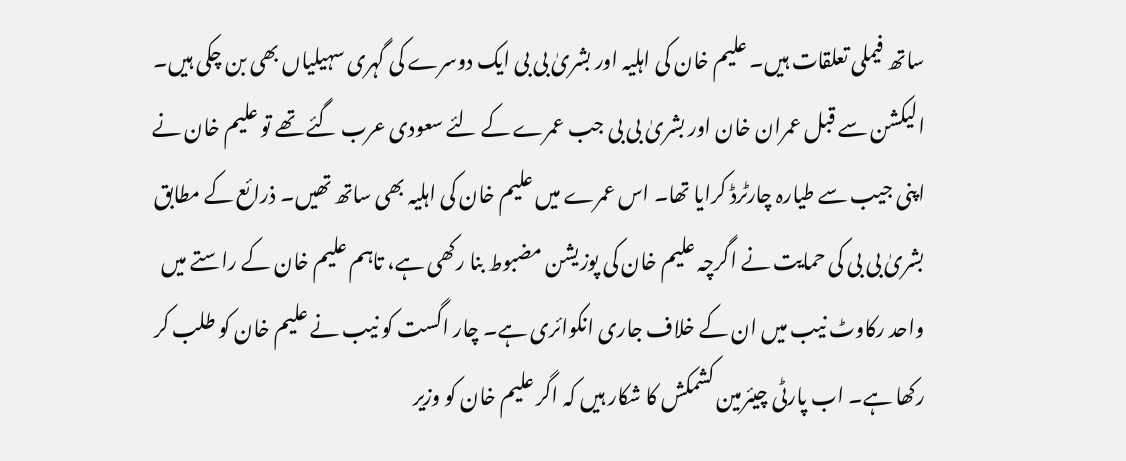ساتھ فیملی تعلقات ہیں۔ علیم خان کی اہلیہ اور بشریٰ بی بی ایک دوسرے کی گہری سہیلیاں بھی بن چکی ہیں۔ الیکشن سے قبل عمران خان اور بشریٰ بی بی جب عمرے کے لئے سعودی عرب گئے تھے تو علیم خان نے اپنی جیب سے طیارہ چارٹرڈ کرایا تھا۔ اس عمرے میں علیم خان کی اہلیہ بھی ساتھ تھیں۔ ذرائع کے مطابق بشریٰ بی بی کی حمایت نے اگرچہ علیم خان کی پوزیشن مضبوط بنا رکھی ہے، تاہم علیم خان کے راستے میں واحد رکاوٹ نیب میں ان کے خلاف جاری انکوائری ہے۔ چار اگست کو نیب نے علیم خان کو طلب کر رکھا ہے۔ اب پارٹی چیئرمین کشمکش کا شکار ہیں کہ اگر علیم خان کو وزیر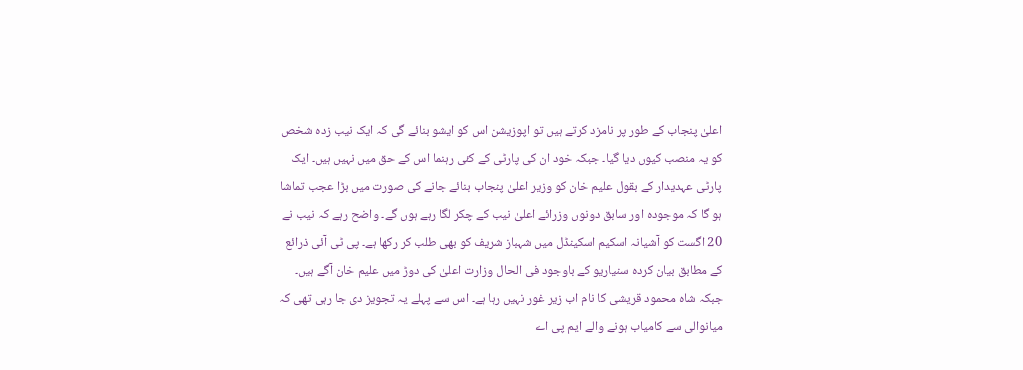اعلیٰ پنجاب کے طور پر نامزد کرتے ہیں تو اپوزیشن اس کو ایشو بنائے گی کہ ایک نیب زدہ شخص کو یہ منصب کیوں دیا گیا۔ جبکہ خود ان کی پارٹی کے کئی رہنما اس کے حق میں نہیں ہیں۔ ایک پارٹی عہدیدار کے بقول علیم خان کو وزیر اعلیٰ پنجاب بنائے جانے کی صورت میں بڑا عجب تماشا ہو گا کہ موجودہ اور سابق دونوں وزرائے اعلیٰ نیب کے چکر لگا رہے ہوں گے۔ واضح رہے کہ نیب نے 20 اگست کو آشیانہ اسکیم اسکینڈل میں شہباز شریف کو بھی طلب کر رکھا ہے۔ پی ٹی آئی ذرائع کے مطابق بیان کردہ سنیاریو کے باوجود فی الحال وزارت اعلیٰ کی دوڑ میں علیم خان آگے ہیں۔ جبکہ شاہ محمود قریشی کا نام اب زیر غور نہیں رہا ہے۔ اس سے پہلے یہ تجویز دی جا رہی تھی کہ میانوالی سے کامیاب ہونے والے ایم پی اے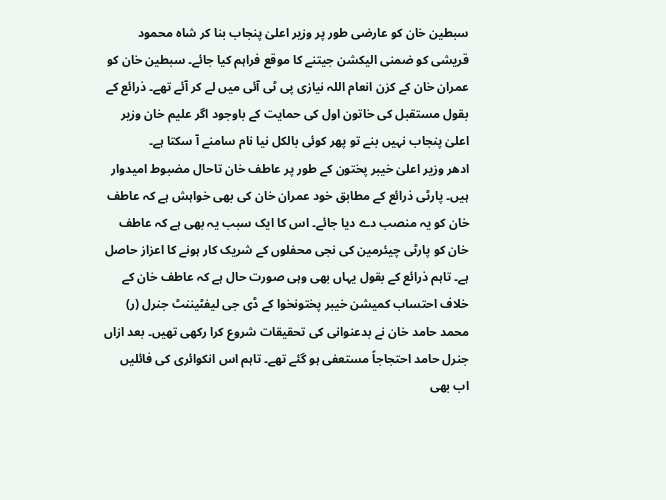سبطین خان کو عارضی طور پر وزیر اعلیٰ پنجاب بنا کر شاہ محمود قریشی کو ضمنی الیکشن جیتنے کا موقع فراہم کیا جائے۔ سبطین خان کو عمران خان کے کزن انعام اللہ نیازی پی ٹی آئی میں لے کر آئے تھے۔ ذرائع کے بقول مستقبل کی خاتون اول کی حمایت کے باوجود اگر علیم خان وزیر اعلیٰ پنجاب نہیں بنے تو پھر کوئی بالکل نیا نام سامنے آ سکتا ہے۔
ادھر وزیر اعلیٰ خیبر پختون کے طور پر عاطف خان تاحال مضبوط امیدوار ہیں۔ پارٹی ذرائع کے مطابق خود عمران خان کی بھی خواہش ہے کہ عاطف خان کو یہ منصب دے دیا جائے۔ اس کا ایک سبب یہ بھی ہے کہ عاطف خان کو پارٹی چیئرمین کی نجی محفلوں کے شریک کار ہونے کا اعزاز حاصل ہے۔ تاہم ذرائع کے بقول یہاں بھی وہی صورت حال ہے کہ عاطف خان کے خلاف احتساب کمیشن خیبر پختونخوا کے ڈی جی لیفٹیننٹ جنرل (ر) محمد حامد خان نے بدعنوانی کی تحقیقات شروع کرا رکھی تھیں۔ بعد ازاں جنرل حامد احتجاجاً مستعفی ہو گئے تھے۔ تاہم اس انکوائری کی فائلیں اب بھی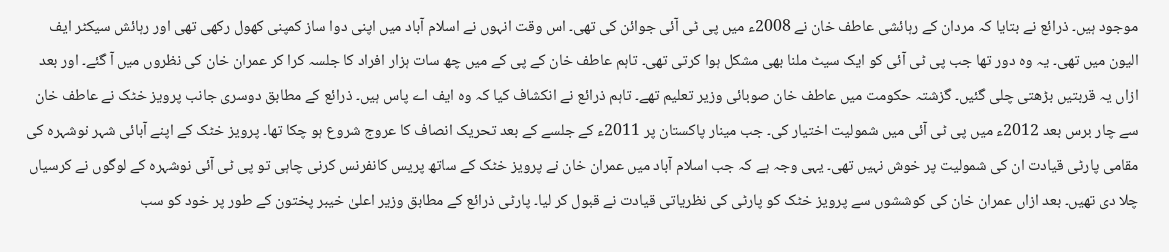موجود ہیں۔ ذرائع نے بتایا کہ مردان کے رہائشی عاطف خان نے 2008ء میں پی ٹی آئی جوائن کی تھی۔ اس وقت انہوں نے اسلام آباد میں اپنی دوا ساز کمپنی کھول رکھی تھی اور رہائش سیکٹر ایف الیون میں تھی۔ یہ وہ دور تھا جب پی ٹی آئی کو ایک سیٹ ملنا بھی مشکل ہوا کرتی تھی۔ تاہم عاطف خان کے پی کے میں چھ سات ہزار افراد کا جلسہ کرا کر عمران خان کی نظروں میں آ گئے۔ اور بعد ازاں یہ قربتیں بڑھتی چلی گئیں۔ گزشتہ حکومت میں عاطف خان صوبائی وزیر تعلیم تھے۔ تاہم ذرائع نے انکشاف کیا کہ وہ ایف اے پاس ہیں۔ ذرائع کے مطابق دوسری جانب پرویز خٹک نے عاطف خان سے چار برس بعد 2012ء میں پی ٹی آئی میں شمولیت اختیار کی۔ جب مینار پاکستان پر 2011ء کے جلسے کے بعد تحریک انصاف کا عروج شروع ہو چکا تھا۔ پرویز خٹک کے اپنے آبائی شہر نوشہرہ کی مقامی پارٹی قیادت ان کی شمولیت پر خوش نہیں تھی۔ یہی وجہ ہے کہ جب اسلام آباد میں عمران خان نے پرویز خٹک کے ساتھ پریس کانفرنس کرنی چاہی تو پی ٹی آئی نوشہرہ کے لوگوں نے کرسیاں چلا دی تھیں۔ بعد ازاں عمران خان کی کوششوں سے پرویز خٹک کو پارٹی کی نظریاتی قیادت نے قبول کر لیا۔ پارٹی ذرائع کے مطابق وزیر اعلیٰ خیبر پختون کے طور پر خود کو سب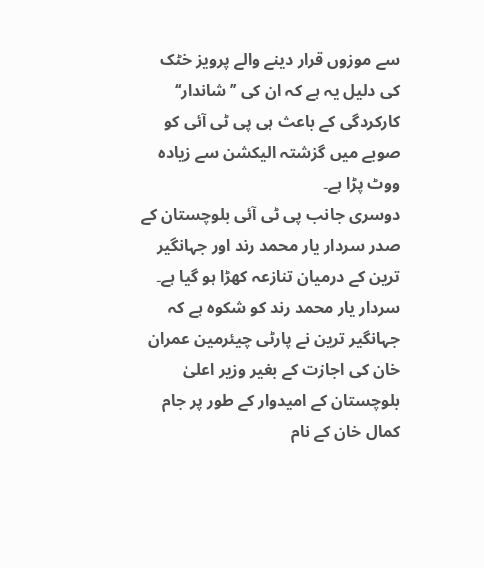سے موزوں قرار دینے والے پرویز خٹک کی دلیل یہ ہے کہ ان کی ’’شاندار‘‘ کارکردگی کے باعث ہی پی ٹی آئی کو صوبے میں گزشتہ الیکشن سے زیادہ ووٹ پڑا ہے۔
دوسری جانب پی ٹی آئی بلوچستان کے صدر سردار یار محمد رند اور جہانگیر ترین کے درمیان تنازعہ کھڑا ہو گیا ہے۔ سردار یار محمد رند کو شکوہ ہے کہ جہانگیر ترین نے پارٹی چیئرمین عمران خان کی اجازت کے بغیر وزیر اعلیٰ بلوچستان کے امیدوار کے طور پر جام کمال خان کے نام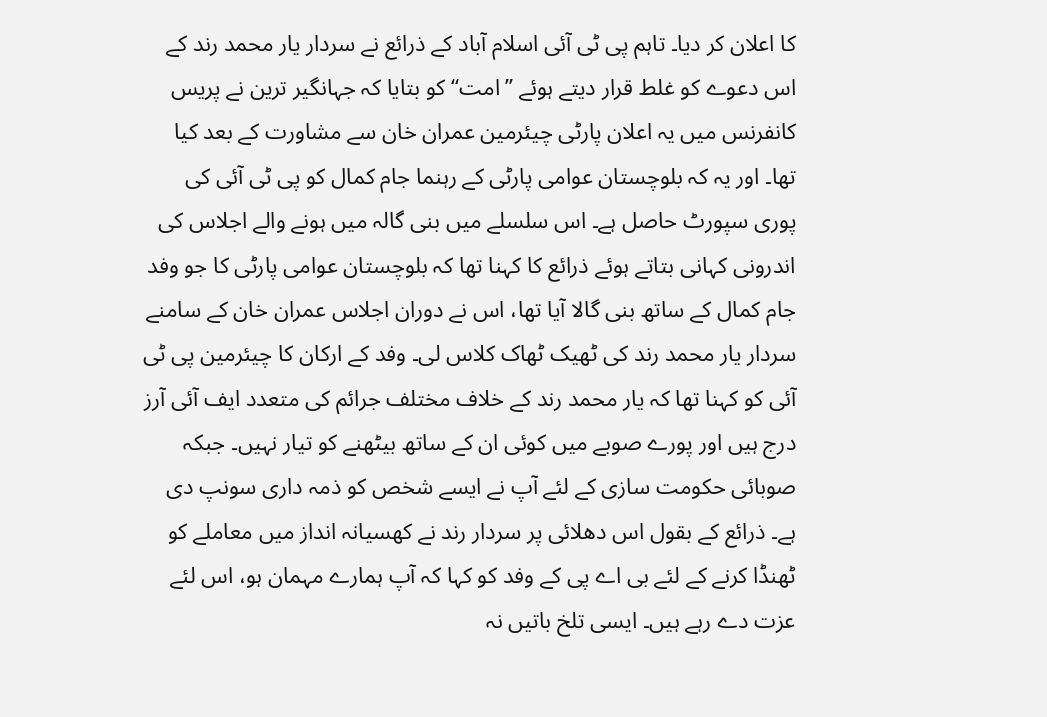کا اعلان کر دیا۔ تاہم پی ٹی آئی اسلام آباد کے ذرائع نے سردار یار محمد رند کے اس دعوے کو غلط قرار دیتے ہوئے ’’امت‘‘ کو بتایا کہ جہانگیر ترین نے پریس کانفرنس میں یہ اعلان پارٹی چیئرمین عمران خان سے مشاورت کے بعد کیا تھا۔ اور یہ کہ بلوچستان عوامی پارٹی کے رہنما جام کمال کو پی ٹی آئی کی پوری سپورٹ حاصل ہے۔ اس سلسلے میں بنی گالہ میں ہونے والے اجلاس کی اندرونی کہانی بتاتے ہوئے ذرائع کا کہنا تھا کہ بلوچستان عوامی پارٹی کا جو وفد جام کمال کے ساتھ بنی گالا آیا تھا، اس نے دوران اجلاس عمران خان کے سامنے سردار یار محمد رند کی ٹھیک ٹھاک کلاس لی۔ وفد کے ارکان کا چیئرمین پی ٹی آئی کو کہنا تھا کہ یار محمد رند کے خلاف مختلف جرائم کی متعدد ایف آئی آرز درج ہیں اور پورے صوبے میں کوئی ان کے ساتھ بیٹھنے کو تیار نہیں۔ جبکہ صوبائی حکومت سازی کے لئے آپ نے ایسے شخص کو ذمہ داری سونپ دی ہے۔ ذرائع کے بقول اس دھلائی پر سردار رند نے کھسیانہ انداز میں معاملے کو ٹھنڈا کرنے کے لئے بی اے پی کے وفد کو کہا کہ آپ ہمارے مہمان ہو، اس لئے عزت دے رہے ہیں۔ ایسی تلخ باتیں نہ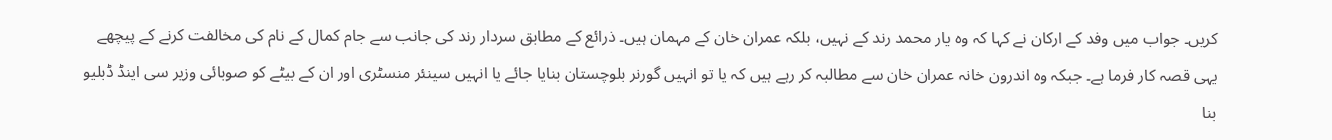کریں۔ جواب میں وفد کے ارکان نے کہا کہ وہ یار محمد رند کے نہیں، بلکہ عمران خان کے مہمان ہیں۔ ذرائع کے مطابق سردار رند کی جانب سے جام کمال کے نام کی مخالفت کرنے کے پیچھے یہی قصہ کار فرما ہے۔ جبکہ وہ اندرون خانہ عمران خان سے مطالبہ کر رہے ہیں کہ یا تو انہیں گورنر بلوچستان بنایا جائے یا انہیں سینئر منسٹری اور ان کے بیٹے کو صوبائی وزیر سی اینڈ ڈبلیو بنا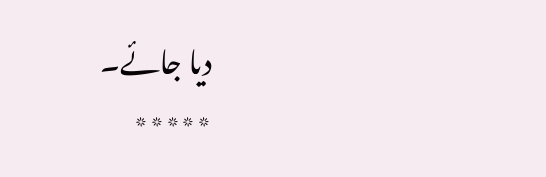دیا جائے۔
٭٭٭٭٭